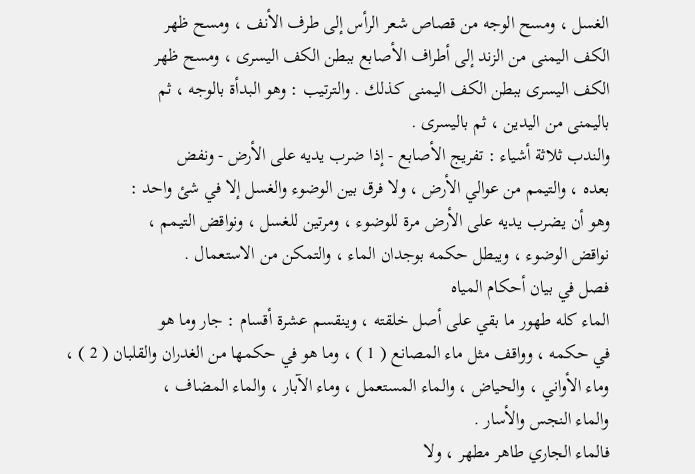الغسل ، ومسح الوجه من قصاص شعر الرأس إلى طرف الأنف ، ومسح ظهر
الكف اليمنى من الزند إلى أطراف الأصابع ببطن الكف اليسرى ، ومسح ظهر
الكف اليسرى ببطن الكف اليمنى كذلك . والترتيب : وهو البدأة بالوجه ، ثم
باليمنى من اليدين ، ثم باليسرى .
والندب ثلاثة أشياء : تفريج الأصابع - إذا ضرب يديه على الأرض - ونفض
بعده ، والتيمم من عوالي الأرض ، ولا فرق بين الوضوء والغسل إلا في شئ واحد :
وهو أن يضرب يديه على الأرض مرة للوضوء ، ومرتين للغسل ، ونواقض التيمم ،
نواقض الوضوء ، ويبطل حكمه بوجدان الماء ، والتمكن من الاستعمال .
فصل في بيان أحكام المياه
الماء كله طهور ما بقي على أصل خلقته ، وينقسم عشرة أقسام : جار وما هو
في حكمه ، وواقف مثل ماء المصانع ( 1 ) ، وما هو في حكمها من الغدران والقلبان ( 2 ) ،
وماء الأواني ، والحياض ، والماء المستعمل ، وماء الآبار ، والماء المضاف ،
والماء النجس والأسار .
فالماء الجاري طاهر مطهر ، ولا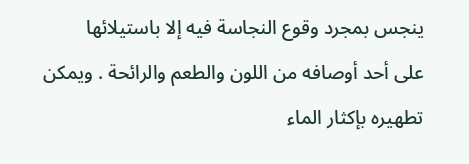ينجس بمجرد وقوع النجاسة فيه إلا باستيلائها
على أحد أوصافه من اللون والطعم والرائحة . ويمكن تطهيره بإكثار الماء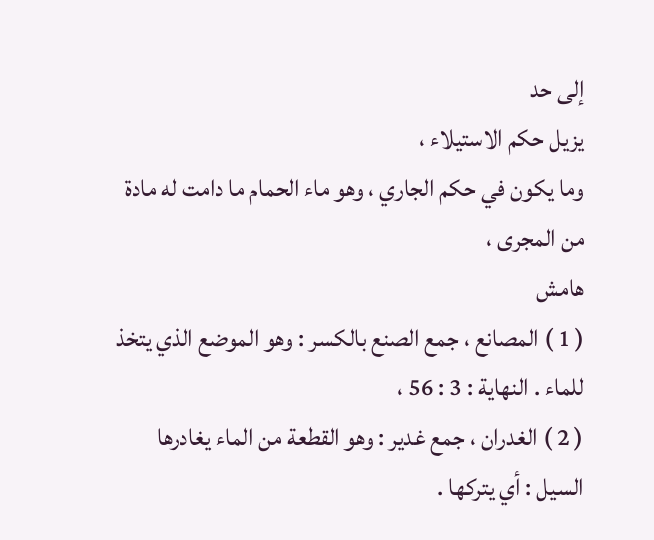إلى حد
يزيل حكم الاستيلاء ،
وما يكون في حكم الجاري ، وهو ماء الحمام ما دامت له مادة من المجرى ،
هامش
( 1 ) المصانع ، جمع الصنع بالكسر : وهو الموضع الذي يتخذ للماء . النهاية : 3 : 56 ،
( 2 ) الغدران ، جمع غدير : وهو القطعة من الماء يغادرها السيل : أي يتركها .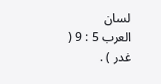لسان
العرب 5 : 9 ( غدر ) .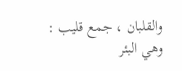والقلبان ، جمع قليب : وهي البئر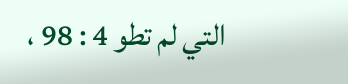التي لم تطو 4 : 98 ،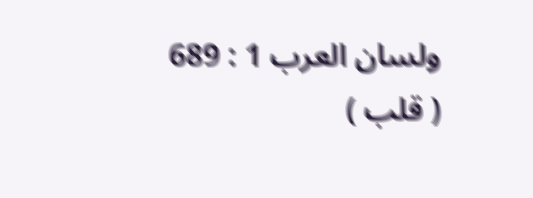ولسان العرب 1 : 689
( قلب )